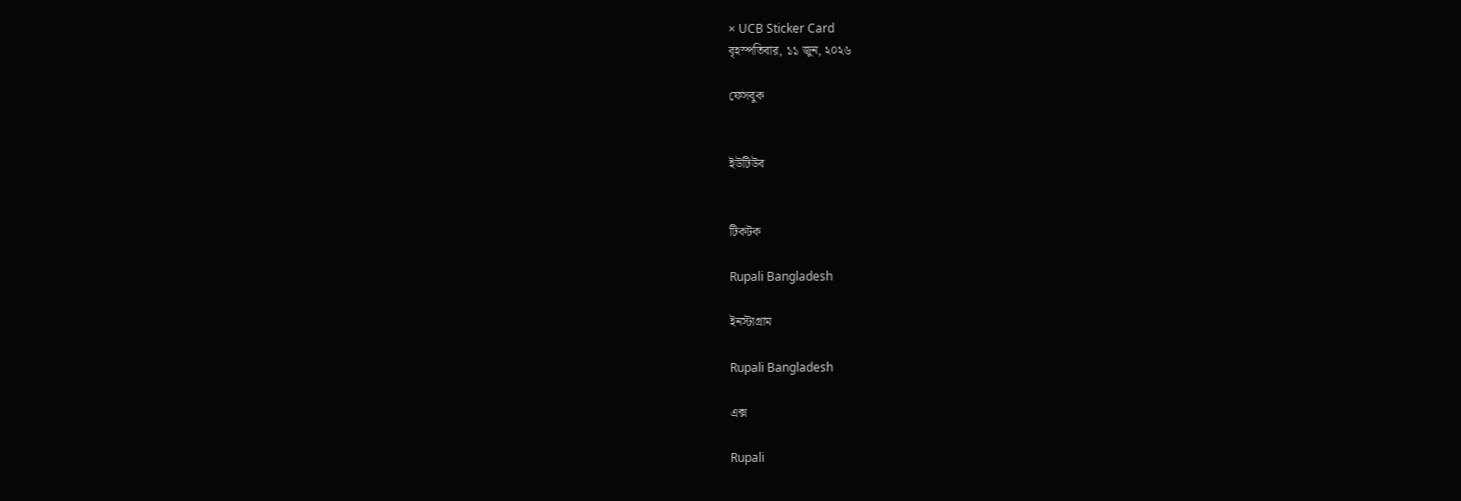× UCB Sticker Card
বৃহস্পতিবার, ১১ জুন, ২০২৬

ফেসবুক


ইউটিউব


টিকটক

Rupali Bangladesh

ইনস্টাগ্রাম

Rupali Bangladesh

এক্স

Rupali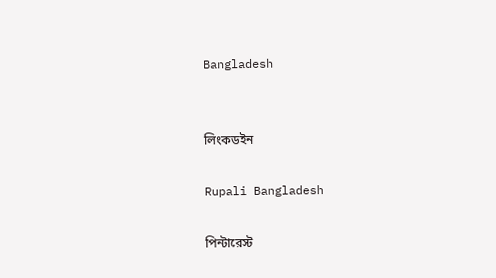Bangladesh


লিংকডইন

Rupali Bangladesh

পিন্টারেস্ট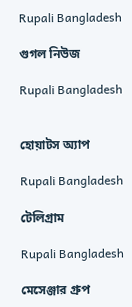Rupali Bangladesh

গুগল নিউজ

Rupali Bangladesh


হোয়াটস অ্যাপ

Rupali Bangladesh

টেলিগ্রাম

Rupali Bangladesh

মেসেঞ্জার গ্রুপ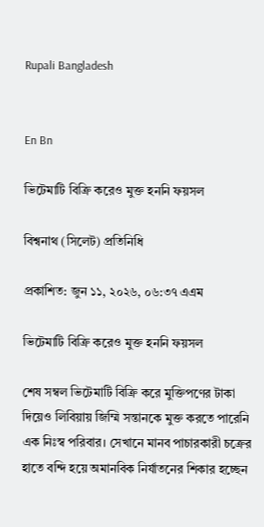Rupali Bangladesh


En Bn

ভিটেমাটি বিক্রি করেও মুক্ত হননি ফয়সল

বিশ্বনাথ (সিলেট) প্রতিনিধি

প্রকাশিত: জুন ১১, ২০২৬, ০৬:৩৭ এএম

ভিটেমাটি বিক্রি করেও মুক্ত হননি ফয়সল

শেষ সম্বল ভিটেমাটি বিক্রি করে মুক্তিপণের টাকা দিয়েও লিবিয়ায় জিম্মি সন্তানকে মুক্ত করতে পারেনি এক নিঃস্ব পরিবার। সেখানে মানব পাচারকারী চক্রের হাতে বন্দি হয়ে অমানবিক নির্যাতনের শিকার হচ্ছেন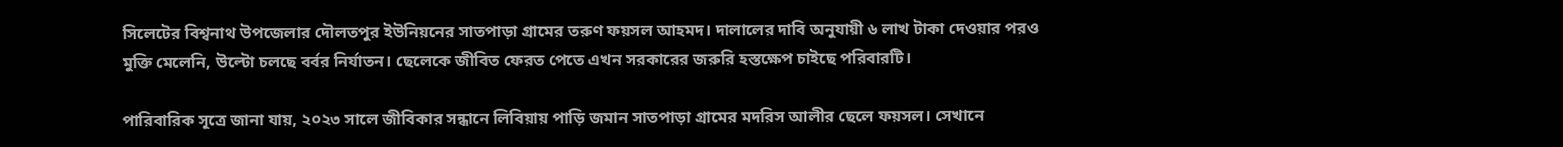সিলেটের বিশ্বনাথ উপজেলার দৌলতপুর ইউনিয়নের সাতপাড়া গ্রামের তরুণ ফয়সল আহমদ। দালালের দাবি অনুযায়ী ৬ লাখ টাকা দেওয়ার পরও মুক্তি মেলেনি, উল্টো চলছে বর্বর নির্যাতন। ছেলেকে জীবিত ফেরত পেতে এখন সরকারের জরুরি হস্তক্ষেপ চাইছে পরিবারটি।

পারিবারিক সূত্রে জানা যায়, ২০২৩ সালে জীবিকার সন্ধানে লিবিয়ায় পাড়ি জমান সাতপাড়া গ্রামের মদরিস আলীর ছেলে ফয়সল। সেখানে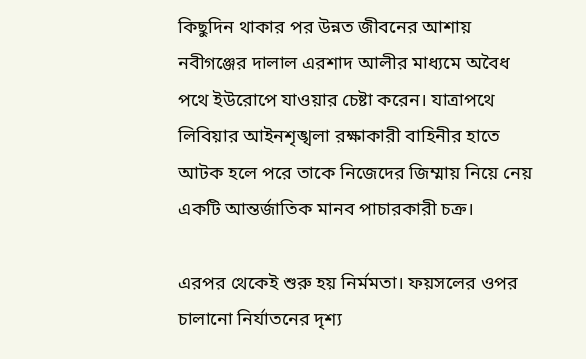কিছুদিন থাকার পর উন্নত জীবনের আশায় নবীগঞ্জের দালাল এরশাদ আলীর মাধ্যমে অবৈধ পথে ইউরোপে যাওয়ার চেষ্টা করেন। যাত্রাপথে লিবিয়ার আইনশৃঙ্খলা রক্ষাকারী বাহিনীর হাতে আটক হলে পরে তাকে নিজেদের জিম্মায় নিয়ে নেয় একটি আন্তর্জাতিক মানব পাচারকারী চক্র।

এরপর থেকেই শুরু হয় নির্মমতা। ফয়সলের ওপর চালানো নির্যাতনের দৃশ্য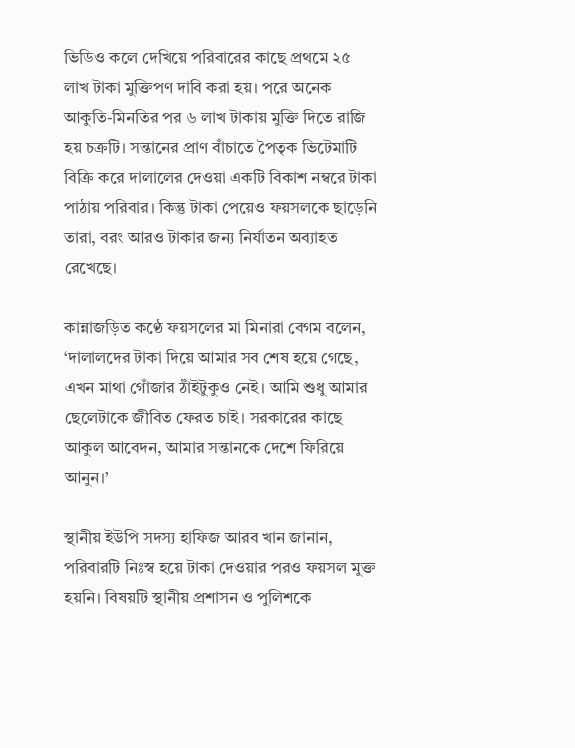ভিডিও কলে দেখিয়ে পরিবারের কাছে প্রথমে ২৫ লাখ টাকা মুক্তিপণ দাবি করা হয়। পরে অনেক আকুতি-মিনতির পর ৬ লাখ টাকায় মুক্তি দিতে রাজি হয় চক্রটি। সন্তানের প্রাণ বাঁচাতে পৈতৃক ভিটেমাটি বিক্রি করে দালালের দেওয়া একটি বিকাশ নম্বরে টাকা পাঠায় পরিবার। কিন্তু টাকা পেয়েও ফয়সলকে ছাড়েনি তারা, বরং আরও টাকার জন্য নির্যাতন অব্যাহত রেখেছে।

কান্নাজড়িত কণ্ঠে ফয়সলের মা মিনারা বেগম বলেন, ‘দালালদের টাকা দিয়ে আমার সব শেষ হয়ে গেছে, এখন মাথা গোঁজার ঠাঁইটুকুও নেই। আমি শুধু আমার ছেলেটাকে জীবিত ফেরত চাই। সরকারের কাছে আকুল আবেদন, আমার সন্তানকে দেশে ফিরিয়ে আনুন।’

স্থানীয় ইউপি সদস্য হাফিজ আরব খান জানান, পরিবারটি নিঃস্ব হয়ে টাকা দেওয়ার পরও ফয়সল মুক্ত হয়নি। বিষয়টি স্থানীয় প্রশাসন ও পুলিশকে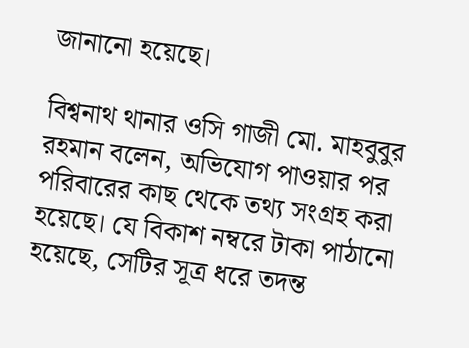জানানো হয়েছে।

বিশ্বনাথ থানার ওসি গাজী মো. মাহবুবুর রহমান বলেন, অভিযোগ পাওয়ার পর পরিবারের কাছ থেকে তথ্য সংগ্রহ করা হয়েছে। যে বিকাশ নম্বরে টাকা পাঠানো হয়েছে, সেটির সূত্র ধরে তদন্ত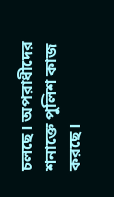চলছে। অপরাধীদের শনাক্তে পুলিশ কাজ করছে।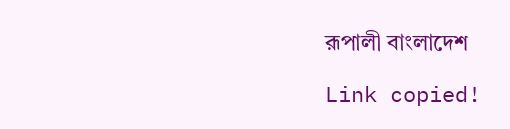রূপালী বাংলাদেশ

Link copied!